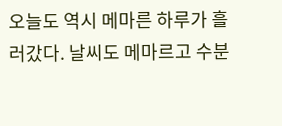오늘도 역시 메마른 하루가 흘러갔다. 날씨도 메마르고 수분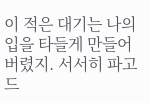이 적은 대기는 나의 입을 타들게 만들어 버렸지. 서서히 파고드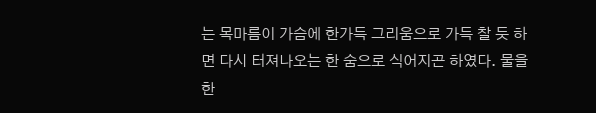는 목마름이 가슴에 한가득 그리움으로 가득 찰 듯 하면 다시 터져나오는 한 숨으로 식어지곤 하였다. 물을 한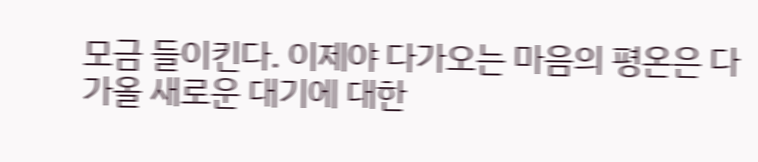모금 들이킨다. 이제야 다가오는 마음의 평온은 다가올 새로운 대기에 대한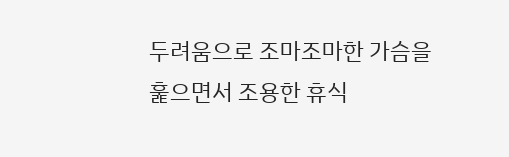두려움으로 조마조마한 가슴을 훑으면서 조용한 휴식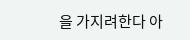을 가지려한다 아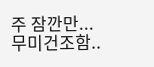주 잠깐만...
무미건조함..